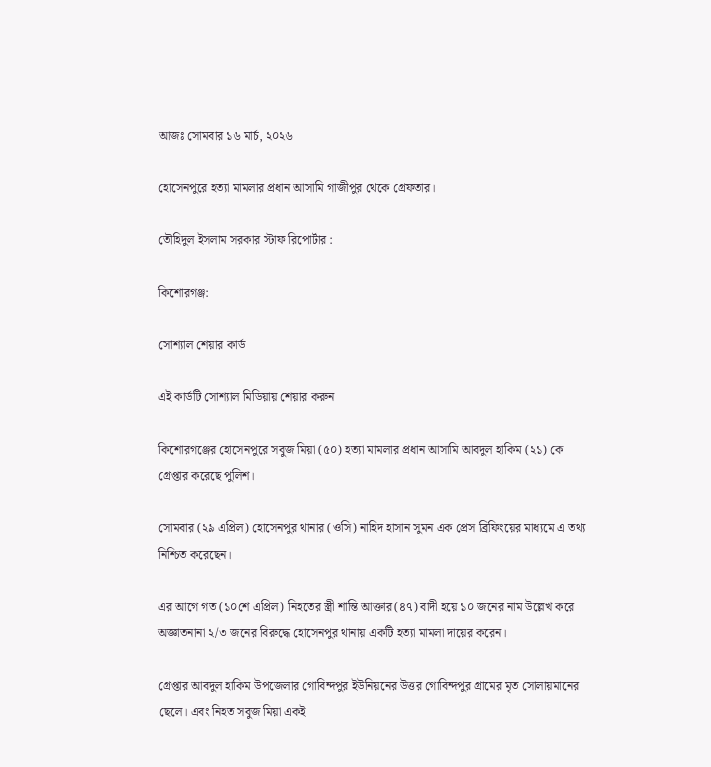আজঃ সোমবার ১৬ মার্চ, ২০২৬

হোসেনপুরে হত্যা মামলার প্রধান আসামি গাজীপুর থেকে গ্রেফতার।

তৌহিদুল ইসলাম সরকার স্টাফ রিপোর্টার :

কিশোরগঞ্জ:

সোশ্যাল শেয়ার কার্ড

এই কার্ডটি সোশ্যাল মিডিয়ায় শেয়ার করুন

কিশোরগঞ্জের হোসেনপুরে সবুজ মিয়া (৫০) হত্যা মামলার প্রধান আসামি আবদুল হাকিম (২১) কে গ্রেপ্তার করেছে পুলিশ।

সোমবার (২৯ এপ্রিল) হোসেনপুর থানার (ওসি) নাহিদ হাসান সুমন এক প্রেস ব্রিফিংয়ের মাধ্যমে এ তথ্য নিশ্চিত করেছেন।

এর আগে গত (১০শে এপ্রিল) নিহতের স্ত্রী শান্তি আক্তার(৪৭) বাদী হয়ে ১০ জনের নাম উল্লেখ করে অজ্ঞাতনানা ২/৩ জনের বিরুদ্ধে হোসেনপুর থানায় একটি হত্যা মামলা দায়ের করেন।

গ্রেপ্তার আবদুল হাকিম উপজেলার গোবিন্দপুর ইউনিয়নের উত্তর গোবিন্দপুর গ্রামের মৃত সোলায়মানের ছেলে। এবং নিহত সবুজ মিয়া একই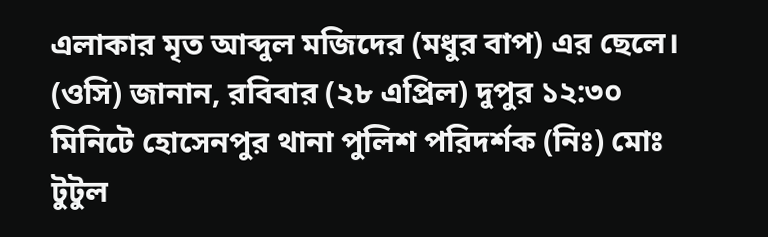এলাকার মৃত আব্দুল মজিদের (মধুর বাপ) এর ছেলে।
(ওসি) জানান, রবিবার (২৮ এপ্রিল) দুপুর ১২:৩০ মিনিটে হোসেনপুর থানা পুলিশ পরিদর্শক (নিঃ) মোঃ টুটুল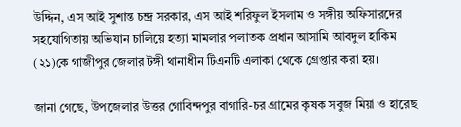উদ্দিন, এস আই সুশান্ত চন্দ্র সরকার, এস আই শরিফুল ইসলাম ও সঙ্গীয় অফিসারদের সহযোগিতায় অভিযান চালিয়ে হত্যা মামলার পলাতক প্রধান আসামি আবদুল হাকিম (২১)কে গাজীপুর জেলার টঙ্গী থানাধীন টিএনটি এলাকা থেকে গ্রেপ্তার করা হয়।

জানা গেছে, উপজেলার উত্তর গোবিন্দপুর বাগারি-চর গ্রামের কৃষক সবুজ মিয়া ও হারেছ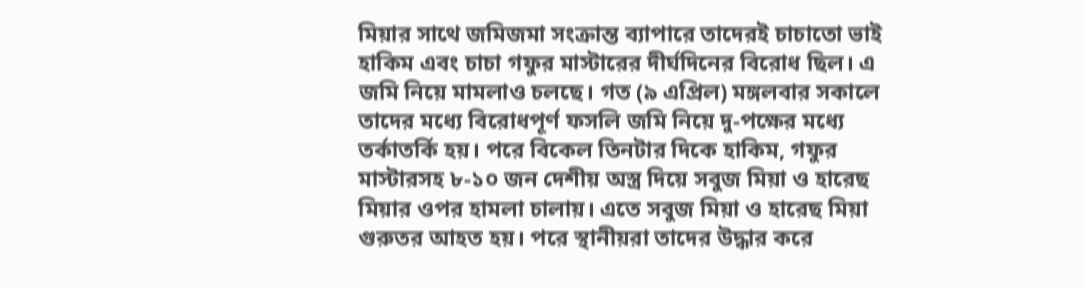মিয়ার সাথে জমিজমা সংক্রান্ত ব্যাপারে তাদেরই চাচাতো ভাই হাকিম এবং চাচা গফুর মাস্টারের দীর্ঘদিনের বিরোধ ছিল। এ জমি নিয়ে মামলাও চলছে। গত (৯ এপ্রিল) মঙ্গলবার সকালে তাদের মধ্যে বিরোধপূর্ণ ফসলি জমি নিয়ে দু-পক্ষের মধ্যে তর্কাতর্কি হয়। পরে বিকেল তিনটার দিকে হাকিম, গফুর মাস্টারসহ ৮-১০ জন দেশীয় অস্ত্র দিয়ে সবুজ মিয়া ও হারেছ মিয়ার ওপর হামলা চালায়। এতে সবুজ মিয়া ও হারেছ মিয়া গুরুতর আহত হয়। পরে স্থানীয়রা তাদের উদ্ধার করে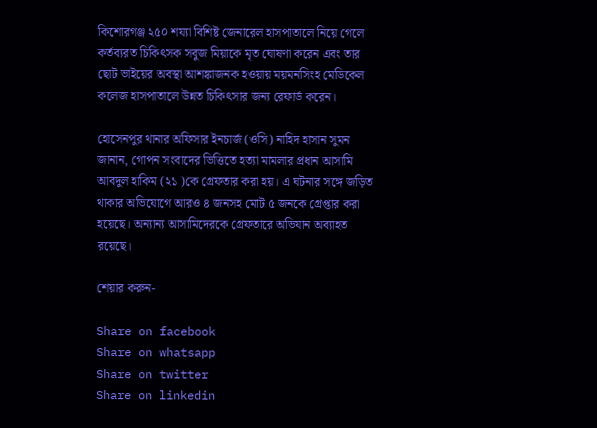কিশোরগঞ্জ ২৫০ শয্যা বিশিষ্ট জেনারেল হাসপাতালে নিয়ে গেলে কর্তব্যরত চিকিৎসক সবুজ মিয়াকে মৃত ঘোষণা করেন এবং তার ছোট ভাইয়ের অবস্থা আশঙ্কাজনক হওয়ায় ময়মনসিংহ মেডিকেল কলেজ হাসপাতালে উন্নত চিকিৎসার জন্য রেফার্ড করেন।

হোসেনপুর থানার অফিসার ইনচার্জ (ওসি) নাহিদ হাসান সুমন জানান, গোপন সংবাদের ভিত্তিতে হত্যা মামলার প্রধান আসামি আবদুল হাকিম (২১ )কে গ্রেফতার করা হয়। এ ঘটনার সঙ্গে জড়িত থাকার অভিযোগে আরও ৪ জনসহ মোট ৫ জনকে গ্রেপ্তার করা হয়েছে। অন্যান্য আসামিদেরকে গ্রেফতারে অভিযান অব্যাহত রয়েছে।

শেয়ার করুন-

Share on facebook
Share on whatsapp
Share on twitter
Share on linkedin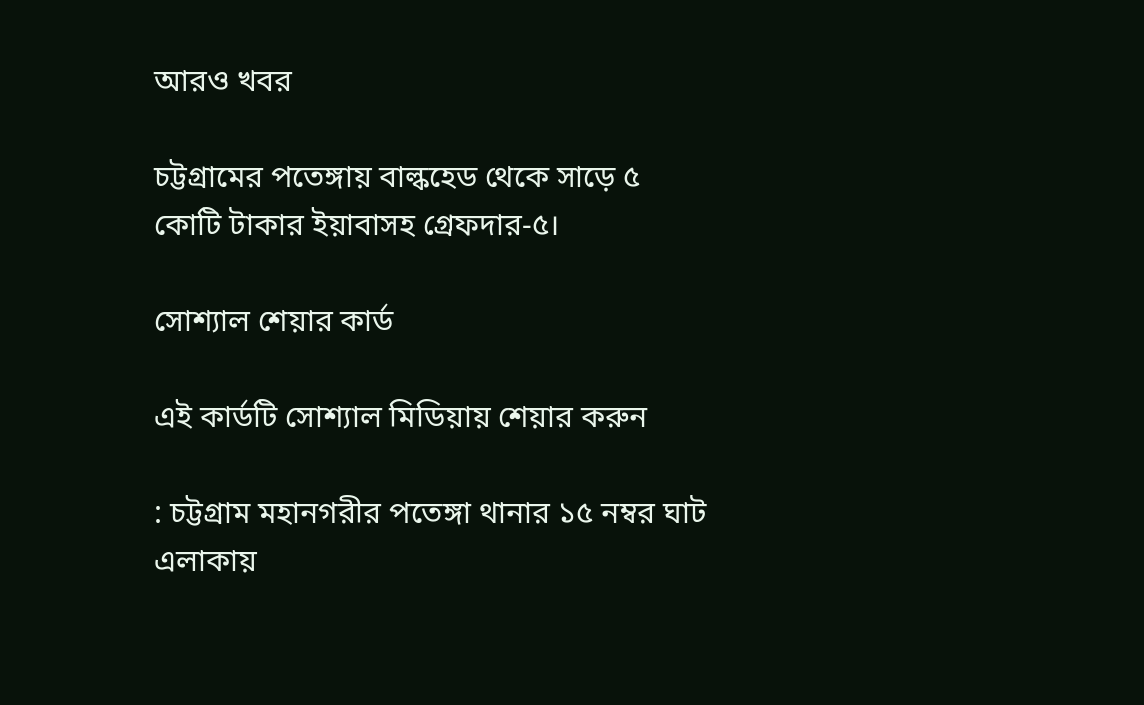আরও খবর

চট্টগ্রামের পতেঙ্গায় বাল্কহেড থেকে সাড়ে ৫ কোটি টাকার ইয়াবাসহ গ্রেফদার-৫।

সোশ্যাল শেয়ার কার্ড

এই কার্ডটি সোশ্যাল মিডিয়ায় শেয়ার করুন

: চট্টগ্রাম মহানগরীর পতেঙ্গা থানার ১৫ নম্বর ঘাট এলাকায়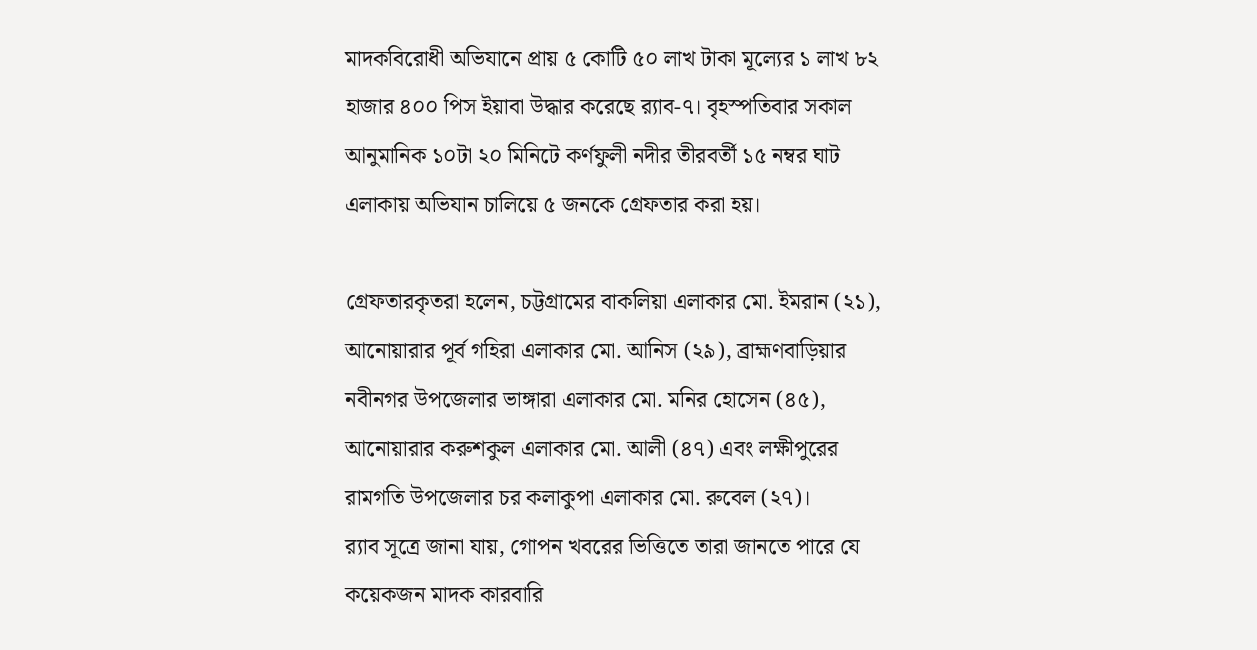মাদকবিরোধী অভিযানে প্রায় ৫ কোটি ৫০ লাখ টাকা মূল্যের ১ লাখ ৮২ হাজার ৪০০ পিস ইয়াবা উদ্ধার করেছে র‌্যাব-৭। বৃহস্পতিবার সকাল আনুমানিক ১০টা ২০ মিনিটে কর্ণফুলী নদীর তীরবর্তী ১৫ নম্বর ঘাট এলাকায় অভিযান চালিয়ে ৫ জনকে গ্রেফতার করা হয়।

গ্রেফতারকৃতরা হলেন, চট্টগ্রামের বাকলিয়া এলাকার মো. ইমরান (২১), আনোয়ারার পূর্ব গহিরা এলাকার মো. আনিস (২৯), ব্রাহ্মণবাড়িয়ার নবীনগর উপজেলার ভাঙ্গারা এলাকার মো. মনির হোসেন (৪৫), আনোয়ারার করুশকুল এলাকার মো. আলী (৪৭) এবং লক্ষীপুরের রামগতি উপজেলার চর কলাকুপা এলাকার মো. রুবেল (২৭)।
র‌্যাব সূত্রে জানা যায়, গোপন খবরের ভিত্তিতে তারা জানতে পারে যে কয়েকজন মাদক কারবারি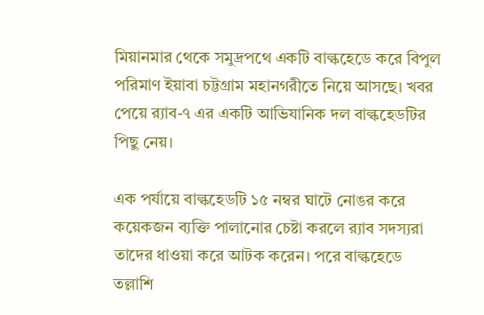মিয়ানমার থেকে সমুদ্রপথে একটি বাল্কহেডে করে বিপুল পরিমাণ ইয়াবা চট্টগ্রাম মহানগরীতে নিয়ে আসছে। খবর পেয়ে র‌্যাব-৭ এর একটি আভিযানিক দল বাল্কহেডটির পিছু নেয়।

এক পর্যায়ে বাল্কহেডটি ১৫ নম্বর ঘাটে নোঙর করে কয়েকজন ব্যক্তি পালানোর চেষ্টা করলে র‌্যাব সদস্যরা তাদের ধাওয়া করে আটক করেন। পরে বাল্কহেডে তল্লাশি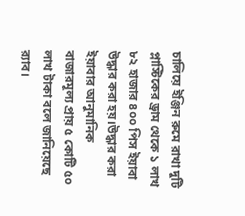চালিয়ে ইঞ্জিন রুমে রাখা দুটি প্লাস্টিকের ড্রাম থেকে ১ লাখ ৮২ হাজার ৪০০ পিস ইয়াবা উদ্ধার করা হয়।উদ্ধার করা ইয়াবার আনুমানিক বাজারমূল্য প্রায় ৫ কোটি ৫০ লাখ টাকা বলে জানিয়েছে র‌্যাব।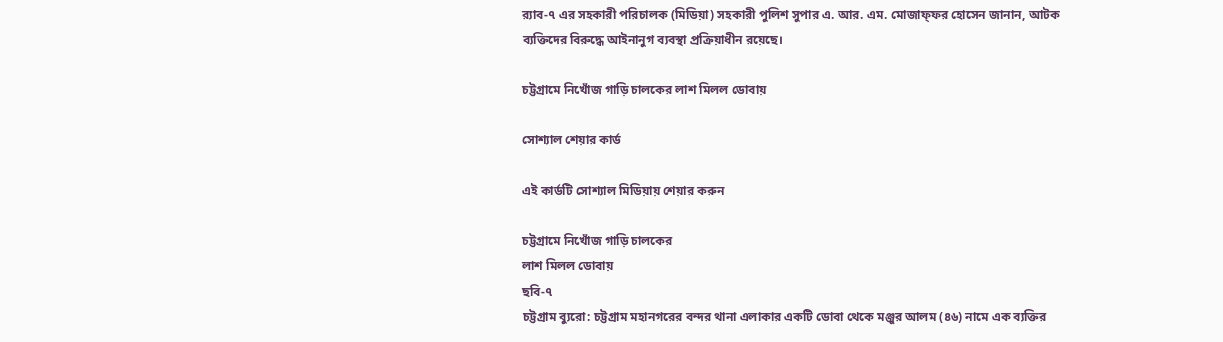র‌্যাব-৭ এর সহকারী পরিচালক (মিডিয়া) সহকারী পুলিশ সুপার এ. আর. এম. মোজাফ্ফর হোসেন জানান, আটক ব্যক্তিদের বিরুদ্ধে আইনানুগ ব্যবস্থা প্রক্রিয়াধীন রয়েছে।

চট্টগ্রামে নিখোঁজ গাড়ি চালকের লাশ মিলল ডোবায়

সোশ্যাল শেয়ার কার্ড

এই কার্ডটি সোশ্যাল মিডিয়ায় শেয়ার করুন

চট্টগ্রামে নিখোঁজ গাড়ি চালকের
লাশ মিলল ডোবায়
ছবি-৭
চট্টগ্রাম ব্যুরো: চট্টগ্রাম মহানগরের বন্দর থানা এলাকার একটি ডোবা থেকে মঞ্জুর আলম (৪৬) নামে এক ব্যক্তির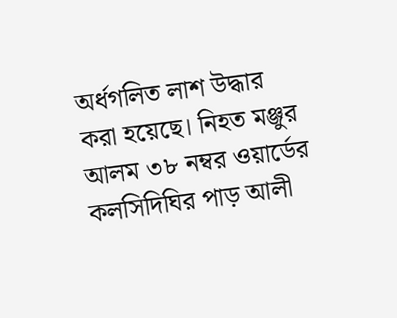অর্ধগলিত লাশ উদ্ধার করা হয়েছে। নিহত মঞ্জুর আলম ৩৮ নম্বর ওয়ার্ডের কলসিদিঘির পাড় আলী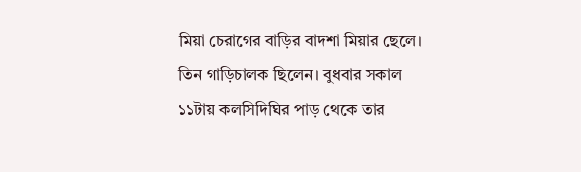মিয়া চেরাগের বাড়ির বাদশা মিয়ার ছেলে। তিন গাড়িচালক ছিলেন। বুধবার সকাল ১১টায় কলসিদিঘির পাড় থেকে তার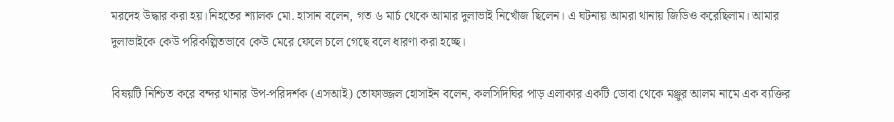মরদেহ উদ্ধার করা হয়।নিহতের শ্যালক মো. হাসান বলেন, গত ৬ মার্চ থেকে আমার দুলাভাই নিখোঁজ ছিলেন। এ ঘটনায় আমরা থানায় জিডিও করেছিলাম। আমার দুলাভাইকে কেউ পরিকল্পিতভাবে কেউ মেরে ফেলে চলে গেছে বলে ধারণা করা হচ্ছে।

বিষয়টি নিশ্চিত করে বন্দর থানার উপ-পরিদর্শক (এসআই) তোফাজ্জল হোসাইন বলেন, কলসিদিঘির পাড় এলাকার একটি ডোবা থেকে মঞ্জুর আলম নামে এক ব্যক্তির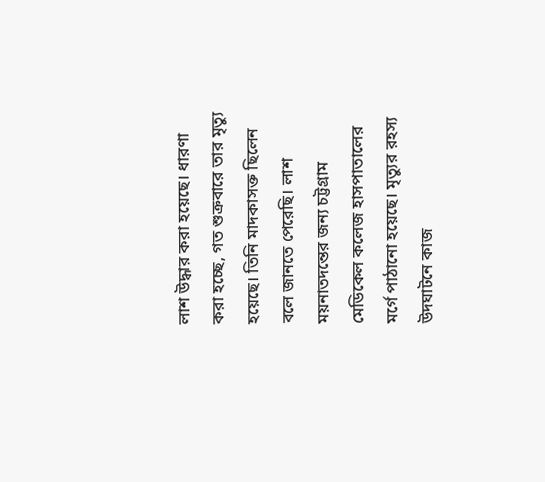লাশ উদ্ধার করা হয়েছে। ধারণা করা হচ্ছে, গত শুক্রবারে তার মৃত্যু হয়েছে। তিনি মাদকাসক্ত ছিলেন বলে জানতে পেরেছি। লাশ ময়নাতদন্তের জন্য চট্টগ্রাম মেডিকেল কলেজ হাসপাতালের মর্গে পাঠানো হয়েছে। মৃত্যুর রহস্য উদঘাটনে কাজ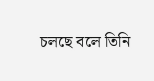চলছে বলে তিনি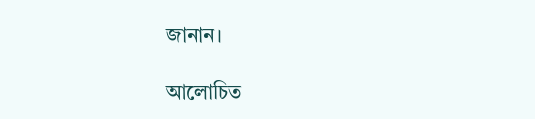জানান।

আলোচিত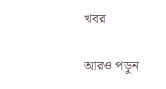খবর

আরও পড়ুন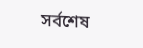সর্বশেষ